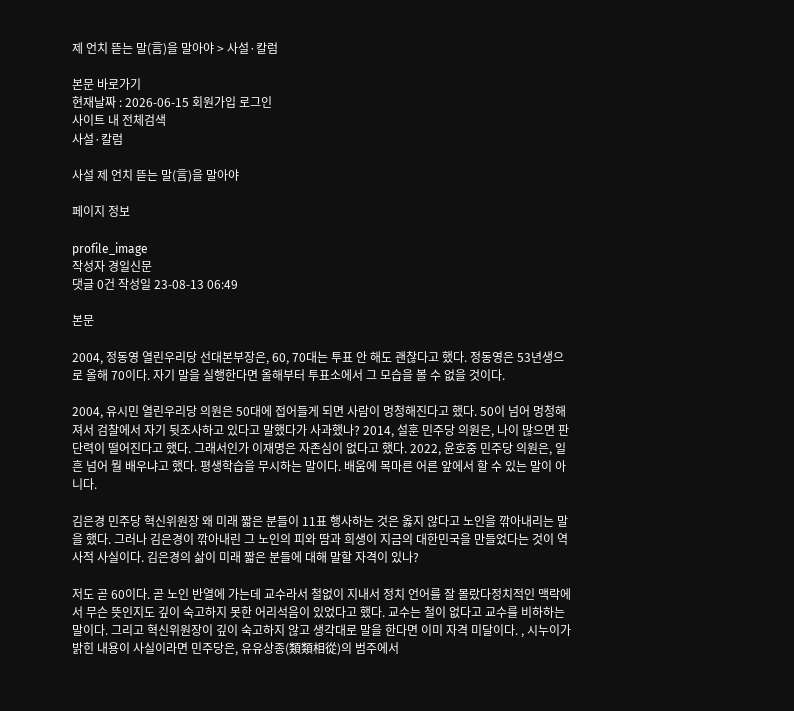제 언치 뜯는 말(言)을 말아야 > 사설·칼럼

본문 바로가기
현재날짜 : 2026-06-15 회원가입 로그인
사이트 내 전체검색
사설·칼럼

사설 제 언치 뜯는 말(言)을 말아야

페이지 정보

profile_image
작성자 경일신문
댓글 0건 작성일 23-08-13 06:49

본문

2004, 정동영 열린우리당 선대본부장은, 60, 70대는 투표 안 해도 괜찮다고 했다. 정동영은 53년생으로 올해 70이다. 자기 말을 실행한다면 올해부터 투표소에서 그 모습을 볼 수 없을 것이다.

2004, 유시민 열린우리당 의원은 50대에 접어들게 되면 사람이 멍청해진다고 했다. 50이 넘어 멍청해져서 검찰에서 자기 뒷조사하고 있다고 말했다가 사과했나? 2014, 설훈 민주당 의원은, 나이 많으면 판단력이 떨어진다고 했다. 그래서인가 이재명은 자존심이 없다고 했다. 2022, 윤호중 민주당 의원은, 일흔 넘어 뭘 배우냐고 했다. 평생학습을 무시하는 말이다. 배움에 목마른 어른 앞에서 할 수 있는 말이 아니다.

김은경 민주당 혁신위원장 왜 미래 짧은 분들이 11표 행사하는 것은 옳지 않다고 노인을 깎아내리는 말을 했다. 그러나 김은경이 깎아내린 그 노인의 피와 땀과 희생이 지금의 대한민국을 만들었다는 것이 역사적 사실이다. 김은경의 삶이 미래 짧은 분들에 대해 말할 자격이 있나?

저도 곧 60이다. 곧 노인 반열에 가는데 교수라서 철없이 지내서 정치 언어를 잘 몰랐다정치적인 맥락에서 무슨 뜻인지도 깊이 숙고하지 못한 어리석음이 있었다고 했다. 교수는 철이 없다고 교수를 비하하는 말이다. 그리고 혁신위원장이 깊이 숙고하지 않고 생각대로 말을 한다면 이미 자격 미달이다. , 시누이가 밝힌 내용이 사실이라면 민주당은, 유유상종(類類相從)의 범주에서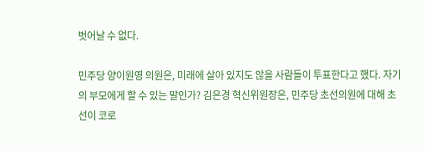벗어날 수 없다.

민주당 양이원영 의원은, 미래에 살아 있지도 않을 사람들이 투표한다고 했다. 자기의 부모에게 할 수 있는 말인가? 김은경 혁신위원장은, 민주당 초선의원에 대해 초선이 코로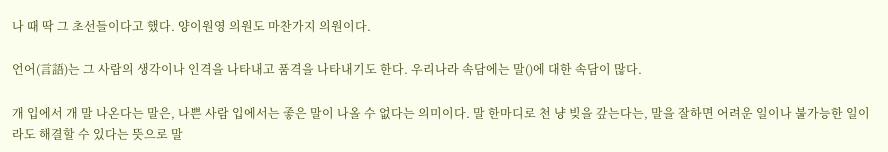나 때 딱 그 초선들이다고 했다. 양이원영 의원도 마찬가지 의원이다.

언어(言語)는 그 사람의 생각이나 인격을 나타내고 품격을 나타내기도 한다. 우리나라 속담에는 말()에 대한 속담이 많다.

개 입에서 개 말 나온다는 말은, 나쁜 사람 입에서는 좋은 말이 나올 수 없다는 의미이다. 말 한마디로 천 냥 빚을 갚는다는, 말을 잘하면 어려운 일이나 불가능한 일이라도 해결할 수 있다는 뜻으로 말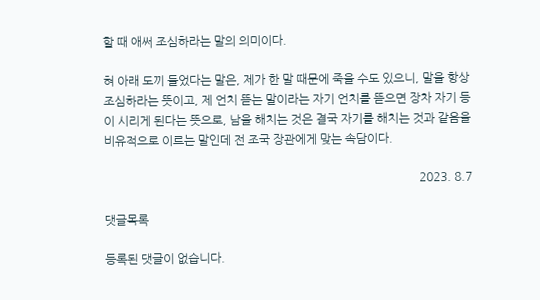할 때 애써 조심하라는 말의 의미이다.

혀 아래 도끼 들었다는 말은, 제가 한 말 때문에 죽을 수도 있으니, 말을 항상 조심하라는 뜻이고, 제 언치 뜯는 말이라는 자기 언치를 뜯으면 장차 자기 등이 시리게 된다는 뜻으로, 남을 해치는 것은 결국 자기를 해치는 것과 같음을 비유적으로 이르는 말인데 전 조국 장관에게 맞는 속담이다.

                                                                                                         2023. 8.7

댓글목록

등록된 댓글이 없습니다.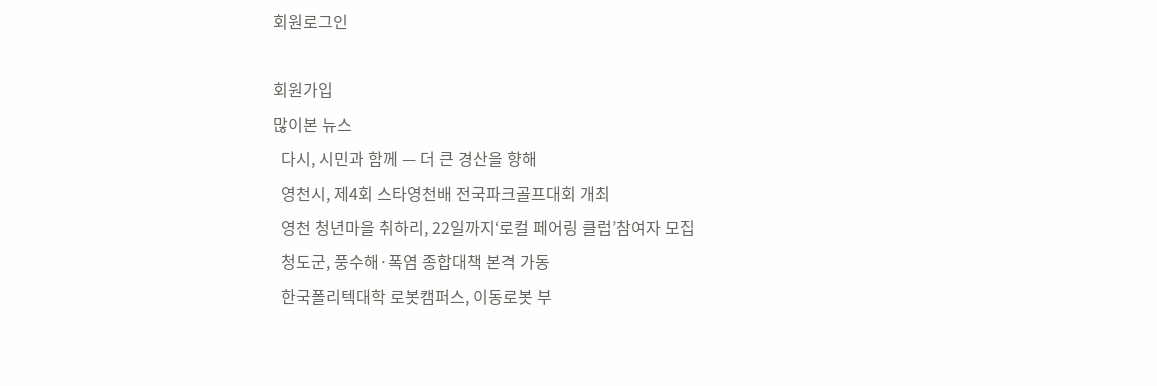회원로그인

회원가입
많이본 뉴스
  다시, 시민과 함께 — 더 큰 경산을 향해
  영천시, 제4회 스타영천배 전국파크골프대회 개최
  영천 청년마을 취하리, 22일까지‘로컬 페어링 클럽’참여자 모집
  청도군, 풍수해·폭염 종합대책 본격 가동
  한국폴리텍대학 로봇캠퍼스, 이동로봇 부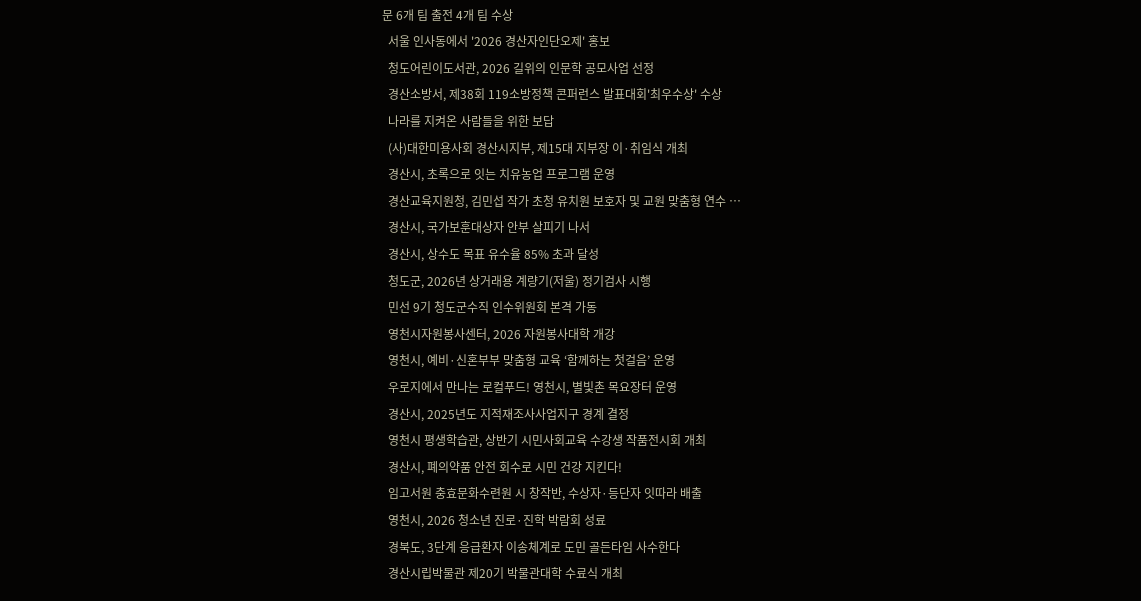문 6개 팀 출전 4개 팀 수상
  서울 인사동에서 '2026 경산자인단오제' 홍보
  청도어린이도서관, 2026 길위의 인문학 공모사업 선정
  경산소방서, 제38회 119소방정책 콘퍼런스 발표대회'최우수상' 수상
  나라를 지켜온 사람들을 위한 보답
  (사)대한미용사회 경산시지부, 제15대 지부장 이·취임식 개최
  경산시, 초록으로 잇는 치유농업 프로그램 운영
  경산교육지원청, 김민섭 작가 초청 유치원 보호자 및 교원 맞춤형 연수 …
  경산시, 국가보훈대상자 안부 살피기 나서
  경산시, 상수도 목표 유수율 85% 초과 달성
  청도군, 2026년 상거래용 계량기(저울) 정기검사 시행
  민선 9기 청도군수직 인수위원회 본격 가동
  영천시자원봉사센터, 2026 자원봉사대학 개강
  영천시, 예비·신혼부부 맞춤형 교육 ‘함께하는 첫걸음’ 운영
  우로지에서 만나는 로컬푸드! 영천시, 별빛촌 목요장터 운영
  경산시, 2025년도 지적재조사사업지구 경계 결정
  영천시 평생학습관, 상반기 시민사회교육 수강생 작품전시회 개최
  경산시, 폐의약품 안전 회수로 시민 건강 지킨다!
  임고서원 충효문화수련원 시 창작반, 수상자·등단자 잇따라 배출
  영천시, 2026 청소년 진로·진학 박람회 성료
  경북도, 3단계 응급환자 이송체계로 도민 골든타임 사수한다
  경산시립박물관 제20기 박물관대학 수료식 개최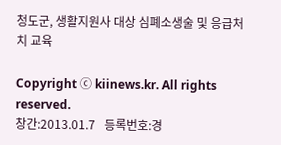청도군, 생활지원사 대상 심폐소생술 및 응급처치 교육

Copyright ⓒ kiinews.kr. All rights reserved.
창간:2013.01.7   등록번호:경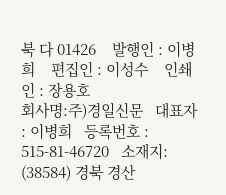북 다 01426    발행인 : 이병희    편집인 : 이성수    인쇄인 : 장용호
회사명:주)경일신문   대표자 : 이병희   등록번호 : 515-81-46720   소재지: (38584) 경북 경산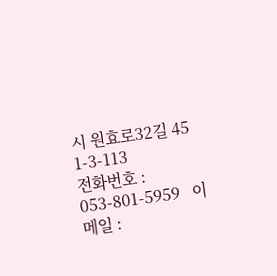시 원효로32길 45 1-3-113
전화번호 : 053-801-5959   이메일 :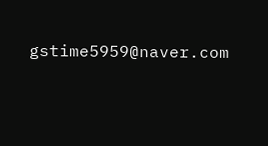gstime5959@naver.com